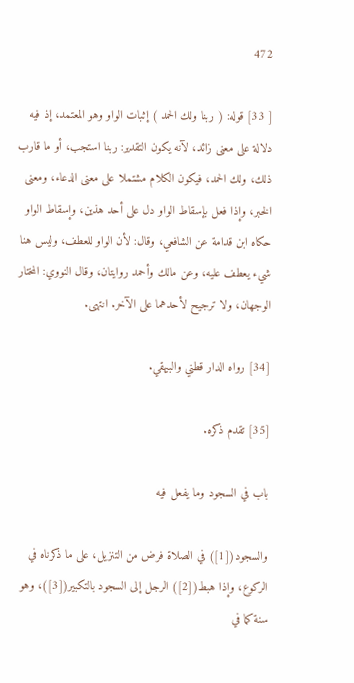472

[ 33] قوله: ( ربنا ولك الحمد ) إثبات الواو وهو المعتمد، إذ فيه دلالة على معنى زائد، لآنه يكون التقدير: ربنا استجب، أو ما قارب ذلك، ولك الحمد، فيكون الكلام مشتملا على معنى الدعاء، ومعنى الخبر، وإذا فعل بإسقاط الواو دل على أحد هذين، وإسقاط الواو حكاه ابن قدامة عن الشافعي، وقال: لأن الواو للعطف، وليس هنا شيء يعطف عليه، وعن مالك وأحمد روايتان، وقال النووي: المختار الوجهان، ولا ترجيح لأحدهما على الآخر. انتهى.

[34] رواه الدار قطني والبيهقي.

[35] تقدم ذكره.

باب في السجود وما يفعل فيه

والسجود([1]) في الصلاة فرض من التنزيل، على ما ذكرناه في الركوع، وإذا هبط([2]) الرجل إلى السجود بالتكبير([3])، وهو سنة كما في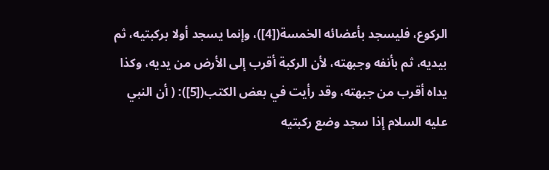الركوع، فليسجد بأعضائه الخمسة([4])، وإنما يسجد أولا بركبتيه، ثم بيديه، ثم بأنفه وجبهته، لأن الركبة أقرب إلى الأرض من يديه، وكذا يداه أقرب من جبهته، وقد رأيت في بعض الكتب([5]): ( أن النبي عليه السلام إذا سجد وضع ركبتيه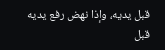قبل يديه، وإذا نهض رفع يديه قبل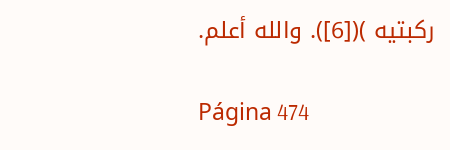ركبتيه )([6]). والله أعلم.

Página 474